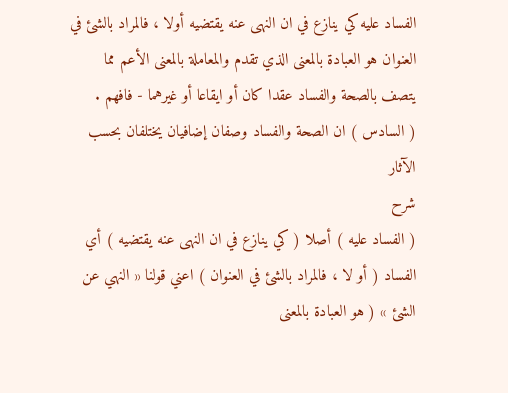الفساد عليه كي ينازع في ان النهى عنه يقتضيه أولا ، فالمراد بالشئ في العنوان هو العبادة بالمعنى الذي تقدم والمعاملة بالمعنى الأعم مما يتصف بالصحة والفساد عقدا كان أو ايقاعا أو غيرهما - فافهم .
( السادس ) ان الصحة والفساد وصفان إضافيان يختلفان بحسب الآثار
شرح
( الفساد عليه ) أصلا ( كي ينازع في ان النهى عنه يقتضيه ) أي الفساد ( أو لا ، فالمراد بالشئ في العنوان ) اعني قولنا « النهي عن الشئ » ( هو العبادة بالمعنى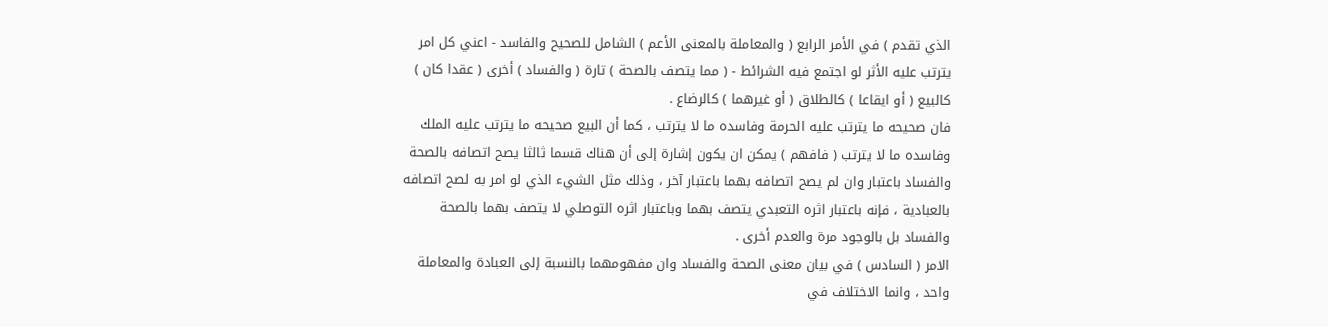الذي تقدم ) في الأمر الرابع ( والمعاملة بالمعنى الأعم ) الشامل للصحيح والفاسد - اعني كل امر يترتب عليه الأثر لو اجتمع فيه الشرائط - ( مما يتصف بالصحة ) تارة ( والفساد ) أخرى ( عقدا كان ) كالبيع ( أو ايقاعا ) كالطلاق ( أو غيرهما ) كالرضاع .
فان صحيحه ما يترتب عليه الحرمة وفاسده ما لا يترتب ، كما أن البيع صحيحه ما يترتب عليه الملك وفاسده ما لا يترتب ( فافهم ) يمكن ان يكون إشارة إلى أن هناك قسما ثالثا يصح اتصافه بالصحة والفساد باعتبار وان لم يصح اتصافه بهما باعتبار آخر ، وذلك مثل الشيء الذي لو امر به لصح اتصافه بالعبادية ، فإنه باعتبار اثره التعبدي يتصف بهما وباعتبار اثره التوصلي لا يتصف بهما بالصحة والفساد بل بالوجود مرة والعدم أخرى .
الامر ( السادس ) في بيان معنى الصحة والفساد وان مفهومهما بالنسبة إلى العبادة والمعاملة واحد ، وانما الاختلاف في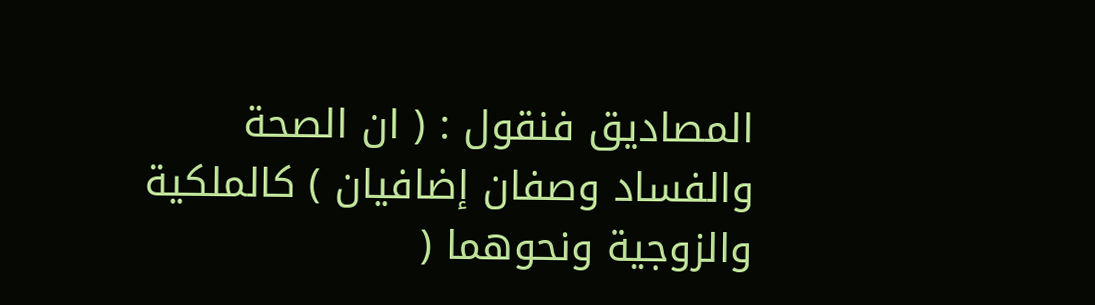المصاديق فنقول : ( ان الصحة والفساد وصفان إضافيان ) كالملكية والزوجية ونحوهما (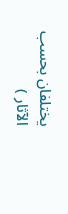يختلفان بحسب الآثار )